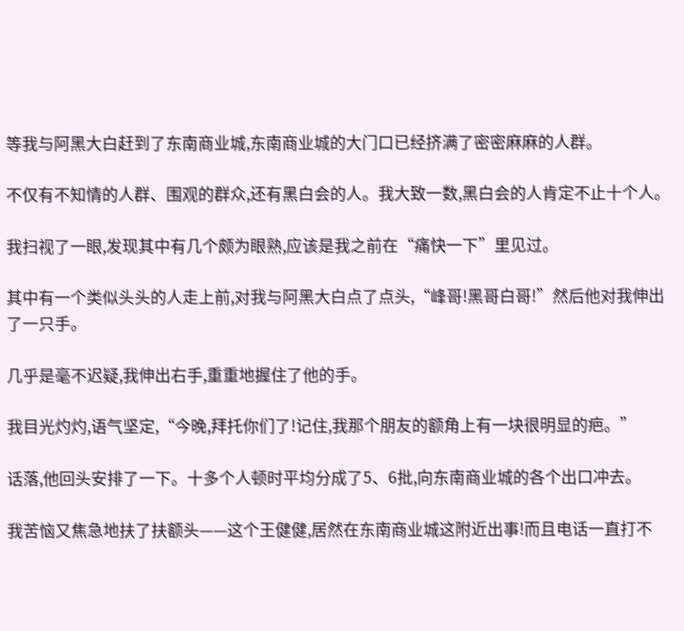等我与阿黑大白赶到了东南商业城,东南商业城的大门口已经挤满了密密麻麻的人群。

不仅有不知情的人群、围观的群众,还有黑白会的人。我大致一数,黑白会的人肯定不止十个人。

我扫视了一眼,发现其中有几个颇为眼熟,应该是我之前在“痛快一下”里见过。

其中有一个类似头头的人走上前,对我与阿黑大白点了点头,“峰哥!黑哥白哥!”然后他对我伸出了一只手。

几乎是毫不迟疑,我伸出右手,重重地握住了他的手。

我目光灼灼,语气坚定,“今晚,拜托你们了!记住,我那个朋友的额角上有一块很明显的疤。”

话落,他回头安排了一下。十多个人顿时平均分成了5、6批,向东南商业城的各个出口冲去。

我苦恼又焦急地扶了扶额头——这个王健健,居然在东南商业城这附近出事!而且电话一直打不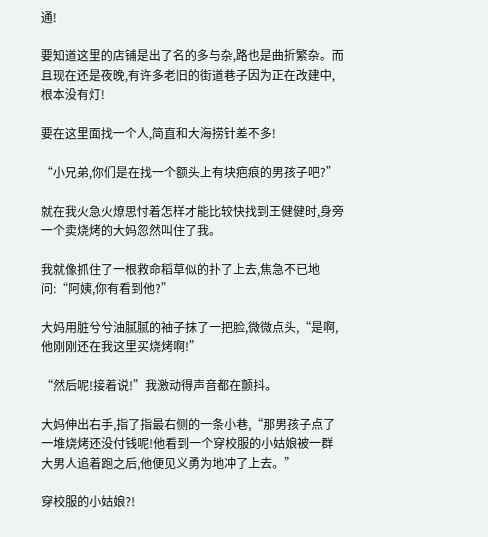通!

要知道这里的店铺是出了名的多与杂,路也是曲折繁杂。而且现在还是夜晚,有许多老旧的街道巷子因为正在改建中,根本没有灯!

要在这里面找一个人,简直和大海捞针差不多!

“小兄弟,你们是在找一个额头上有块疤痕的男孩子吧?”

就在我火急火燎思忖着怎样才能比较快找到王健健时,身旁一个卖烧烤的大妈忽然叫住了我。

我就像抓住了一根救命稻草似的扑了上去,焦急不已地问:“阿姨,你有看到他?”

大妈用脏兮兮油腻腻的袖子抹了一把脸,微微点头,“是啊,他刚刚还在我这里买烧烤啊!”

“然后呢!接着说!”我激动得声音都在颤抖。

大妈伸出右手,指了指最右侧的一条小巷,“那男孩子点了一堆烧烤还没付钱呢!他看到一个穿校服的小姑娘被一群大男人追着跑之后,他便见义勇为地冲了上去。”

穿校服的小姑娘?!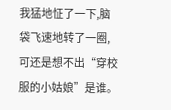我猛地怔了一下,脑袋飞速地转了一圈,可还是想不出“穿校服的小姑娘”是谁。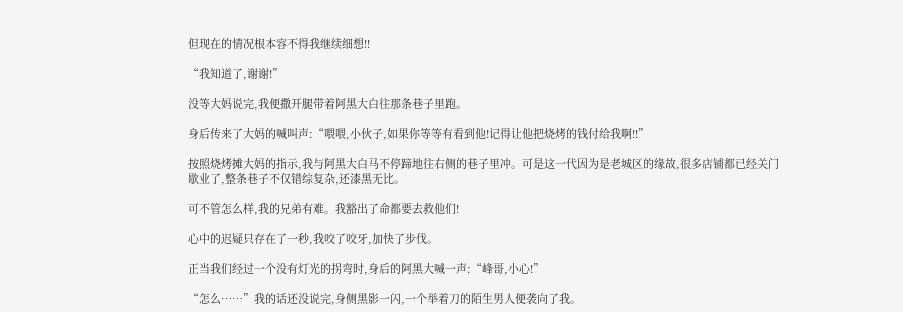但现在的情况根本容不得我继续细想!!

“我知道了,谢谢!”

没等大妈说完,我便撒开腿带着阿黑大白往那条巷子里跑。

身后传来了大妈的喊叫声:“喂喂,小伙子,如果你等等有看到他!记得让他把烧烤的钱付给我啊!!”

按照烧烤摊大妈的指示,我与阿黑大白马不停蹄地往右侧的巷子里冲。可是这一代因为是老城区的缘故,很多店铺都已经关门歇业了,整条巷子不仅错综复杂,还漆黑无比。

可不管怎么样,我的兄弟有难。我豁出了命都要去救他们!

心中的迟疑只存在了一秒,我咬了咬牙,加快了步伐。

正当我们经过一个没有灯光的拐弯时,身后的阿黑大喊一声:“峰哥,小心!”

“怎么……”我的话还没说完,身侧黑影一闪,一个举着刀的陌生男人便袭向了我。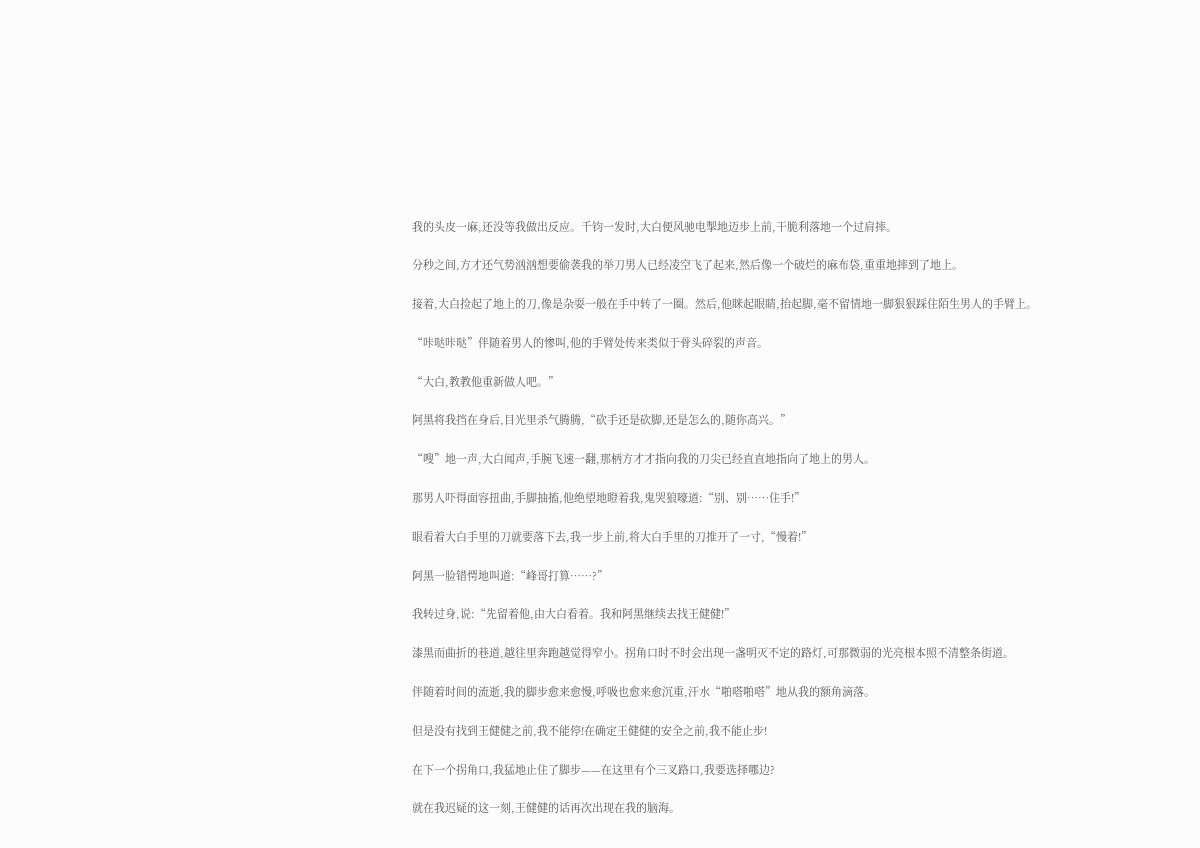我的头皮一麻,还没等我做出反应。千钧一发时,大白便风驰电掣地迈步上前,干脆利落地一个过肩摔。

分秒之间,方才还气势汹汹想要偷袭我的举刀男人已经凌空飞了起来,然后像一个破烂的麻布袋,重重地摔到了地上。

接着,大白捡起了地上的刀,像是杂耍一般在手中转了一圈。然后,他眯起眼睛,抬起脚,毫不留情地一脚狠狠踩住陌生男人的手臂上。

“咔哒咔哒”伴随着男人的惨叫,他的手臂处传来类似于骨头碎裂的声音。

“大白,教教他重新做人吧。”

阿黑将我挡在身后,目光里杀气腾腾,“砍手还是砍脚,还是怎么的,随你高兴。”

“嗖”地一声,大白闻声,手腕飞速一翻,那柄方才才指向我的刀尖已经直直地指向了地上的男人。

那男人吓得面容扭曲,手脚抽搐,他绝望地瞪着我,鬼哭狼嚎道:“别、别……住手!”

眼看着大白手里的刀就要落下去,我一步上前,将大白手里的刀推开了一寸,“慢着!”

阿黑一脸错愕地叫道:“峰哥打算……?”

我转过身,说:“先留着他,由大白看着。我和阿黑继续去找王健健!”

漆黑而曲折的巷道,越往里奔跑越觉得窄小。拐角口时不时会出现一盏明灭不定的路灯,可那微弱的光亮根本照不清整条街道。

伴随着时间的流逝,我的脚步愈来愈慢,呼吸也愈来愈沉重,汗水“啪嗒啪嗒”地从我的额角滴落。

但是没有找到王健健之前,我不能停!在确定王健健的安全之前,我不能止步!

在下一个拐角口,我猛地止住了脚步——在这里有个三叉路口,我要选择哪边?

就在我迟疑的这一刻,王健健的话再次出现在我的脑海。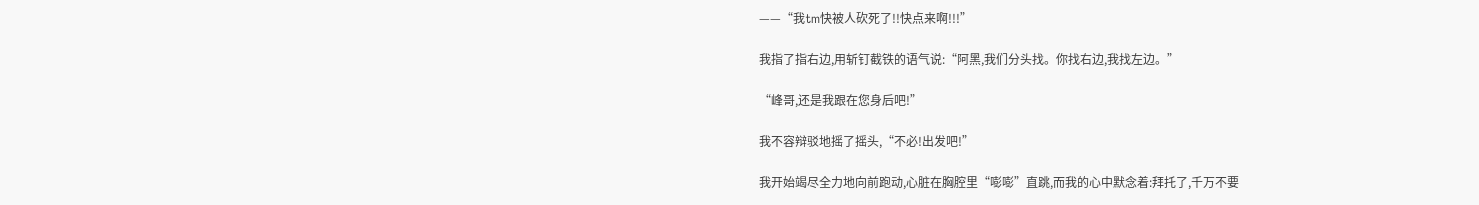——“我tm快被人砍死了!!快点来啊!!!”

我指了指右边,用斩钉截铁的语气说:“阿黑,我们分头找。你找右边,我找左边。”

“峰哥,还是我跟在您身后吧!”

我不容辩驳地摇了摇头,“不必!出发吧!”

我开始竭尽全力地向前跑动,心脏在胸腔里“嘭嘭”直跳,而我的心中默念着:拜托了,千万不要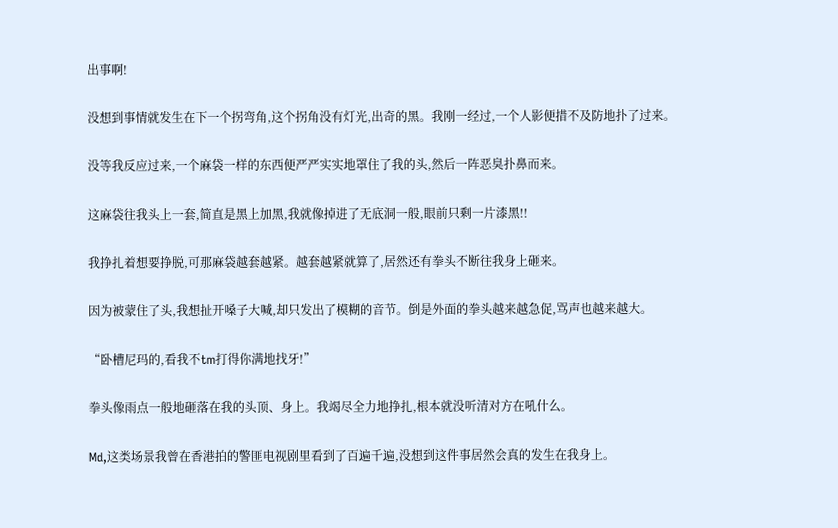出事啊!

没想到事情就发生在下一个拐弯角,这个拐角没有灯光,出奇的黑。我刚一经过,一个人影便措不及防地扑了过来。

没等我反应过来,一个麻袋一样的东西便严严实实地罩住了我的头,然后一阵恶臭扑鼻而来。

这麻袋往我头上一套,简直是黑上加黑,我就像掉进了无底洞一般,眼前只剩一片漆黑!!

我挣扎着想要挣脱,可那麻袋越套越紧。越套越紧就算了,居然还有拳头不断往我身上砸来。

因为被蒙住了头,我想扯开嗓子大喊,却只发出了模糊的音节。倒是外面的拳头越来越急促,骂声也越来越大。

“卧槽尼玛的,看我不tm打得你满地找牙!”

拳头像雨点一般地砸落在我的头顶、身上。我竭尽全力地挣扎,根本就没听清对方在吼什么。

Md,这类场景我曾在香港拍的警匪电视剧里看到了百遍千遍,没想到这件事居然会真的发生在我身上。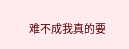难不成我真的要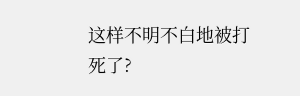这样不明不白地被打死了?